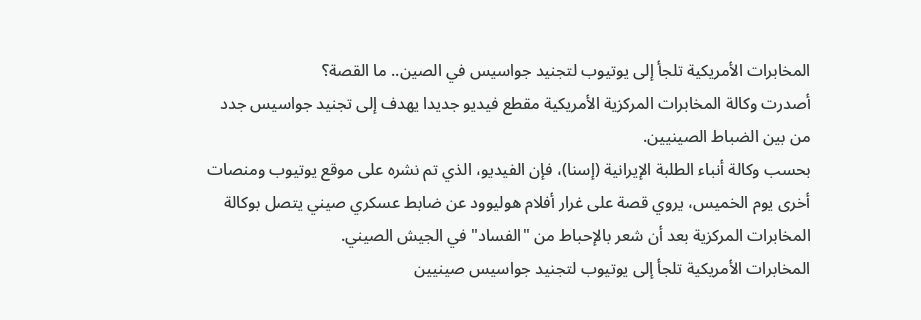المخابرات الأمريكية تلجأ إلى يوتيوب لتجنيد جواسيس في الصين.. ما القصة؟
أصدرت وكالة المخابرات المركزية الأمريكية مقطع فيديو جديدا يهدف إلى تجنيد جواسيس جدد من بين الضباط الصينيين.
بحسب وكالة أنباء الطلبة الإيرانية (إسنا)، فإن الفيديو، الذي تم نشره على موقع يوتيوب ومنصات أخرى يوم الخميس، يروي قصة على غرار أفلام هوليوود عن ضابط عسكري صيني يتصل بوكالة المخابرات المركزية بعد أن شعر بالإحباط من "الفساد" في الجيش الصيني.
المخابرات الأمريكية تلجأ إلى يوتيوب لتجنيد جواسيس صينيين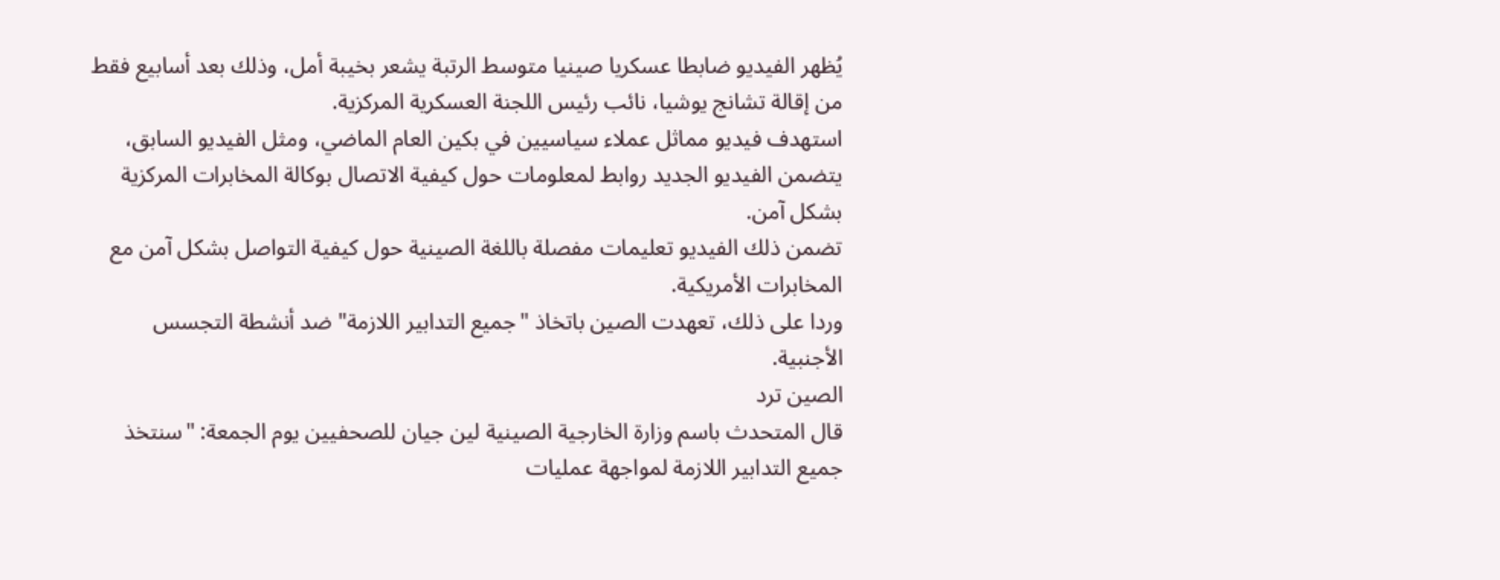يُظهر الفيديو ضابطا عسكريا صينيا متوسط الرتبة يشعر بخيبة أمل، وذلك بعد أسابيع فقط من إقالة تشانج يوشيا، نائب رئيس اللجنة العسكرية المركزية.
استهدف فيديو مماثل عملاء سياسيين في بكين العام الماضي، ومثل الفيديو السابق، يتضمن الفيديو الجديد روابط لمعلومات حول كيفية الاتصال بوكالة المخابرات المركزية بشكل آمن.
تضمن ذلك الفيديو تعليمات مفصلة باللغة الصينية حول كيفية التواصل بشكل آمن مع المخابرات الأمريكية.
وردا على ذلك، تعهدت الصين باتخاذ "جميع التدابير اللازمة" ضد أنشطة التجسس الأجنبية.
الصين ترد
قال المتحدث باسم وزارة الخارجية الصينية لين جيان للصحفيين يوم الجمعة: "سنتخذ جميع التدابير اللازمة لمواجهة عمليات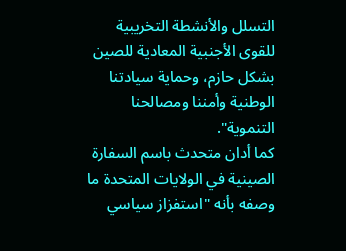التسلل والأنشطة التخريبية للقوى الأجنبية المعادية للصين بشكل حازم، وحماية سيادتنا الوطنية وأمننا ومصالحنا التنموية".
كما أدان متحدث باسم السفارة الصينية في الولايات المتحدة ما وصفه بأنه "استفزاز سياسي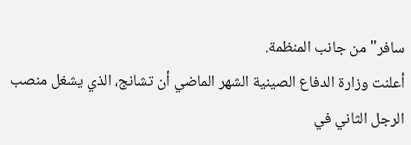سافر" من جانب المنظمة.
أعلنت وزارة الدفاع الصينية الشهر الماضي أن تشانج، الذي يشغل منصب الرجل الثاني في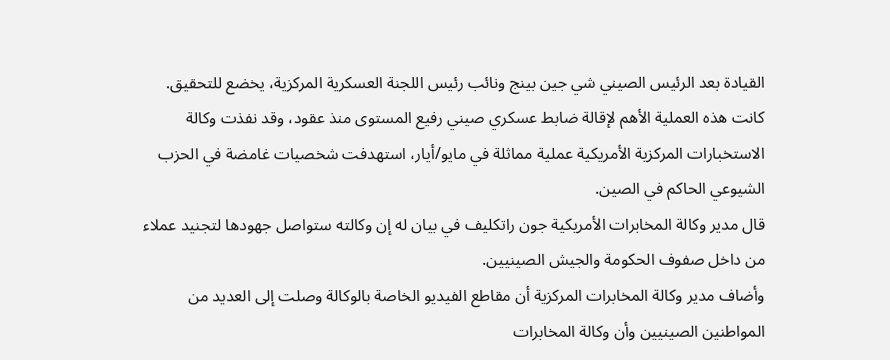القيادة بعد الرئيس الصيني شي جين بينج ونائب رئيس اللجنة العسكرية المركزية، يخضع للتحقيق.
كانت هذه العملية الأهم لإقالة ضابط عسكري صيني رفيع المستوى منذ عقود، وقد نفذت وكالة الاستخبارات المركزية الأمريكية عملية مماثلة في مايو/أيار، استهدفت شخصيات غامضة في الحزب الشيوعي الحاكم في الصين.
قال مدير وكالة المخابرات الأمريكية جون راتكليف في بيان له إن وكالته ستواصل جهودها لتجنيد عملاء من داخل صفوف الحكومة والجيش الصينيين.
وأضاف مدير وكالة المخابرات المركزية أن مقاطع الفيديو الخاصة بالوكالة وصلت إلى العديد من المواطنين الصينيين وأن وكالة المخابرات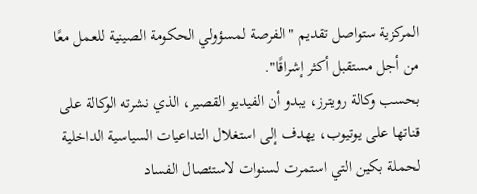المركزية ستواصل تقديم "الفرصة لمسؤولي الحكومة الصينية للعمل معًا من أجل مستقبل أكثر إشراقًا".
بحسب وكالة رويترز، يبدو أن الفيديو القصير، الذي نشرته الوكالة على قناتها على يوتيوب، يهدف إلى استغلال التداعيات السياسية الداخلية لحملة بكين التي استمرت لسنوات لاستئصال الفساد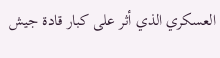العسكري الذي أثر على كبار قادة جيش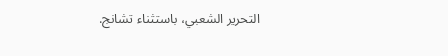التحرير الشعبي، باستثناء تشانج.